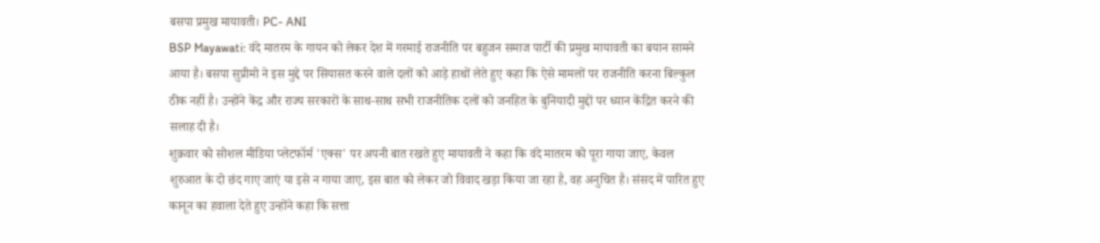बसपा प्रमुख मायावती। PC- ANI
BSP Mayawati: वंदे मातरम के गायन को लेकर देश में गरमाई राजनीति पर बहुजन समाज पार्टी की प्रमुख मायावती का बयान सामने आया है। बसपा सुप्रीमो ने इस मुद्दे पर सियासत करने वाले दलों को आड़े हाथों लेते हुए कहा कि ऐसे मामलों पर राजनीति करना बिल्कुल ठीक नहीं है। उन्होंने केंद्र और राज्य सरकारों के साथ-साथ सभी राजनीतिक दलों को जनहित के बुनियादी मुद्दों पर ध्यान केंद्रित करने की सलाह दी है।
शुक्रवार को सोशल मीडिया प्लेटफॉर्म 'एक्स' पर अपनी बात रखते हुए मायावती ने कहा कि वंदे मातरम को पूरा गाया जाए, केवल शुरुआत के दो छंद गाए जाएं या इसे न गाया जाए, इस बात को लेकर जो विवाद खड़ा किया जा रहा है, वह अनुचित है। संसद में पारित हुए कानून का हवाला देते हुए उन्होंने कहा कि सत्ता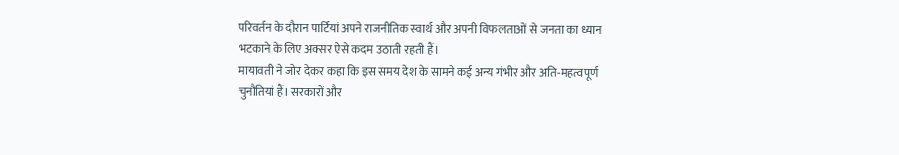परिवर्तन के दौरान पार्टियां अपने राजनीतिक स्वार्थ और अपनी विफलताओं से जनता का ध्यान भटकाने के लिए अक्सर ऐसे कदम उठाती रहती हैं।
मायावती ने जोर देकर कहा कि इस समय देश के सामने कई अन्य गंभीर और अति-महत्वपूर्ण चुनौतियां हैं। सरकारों और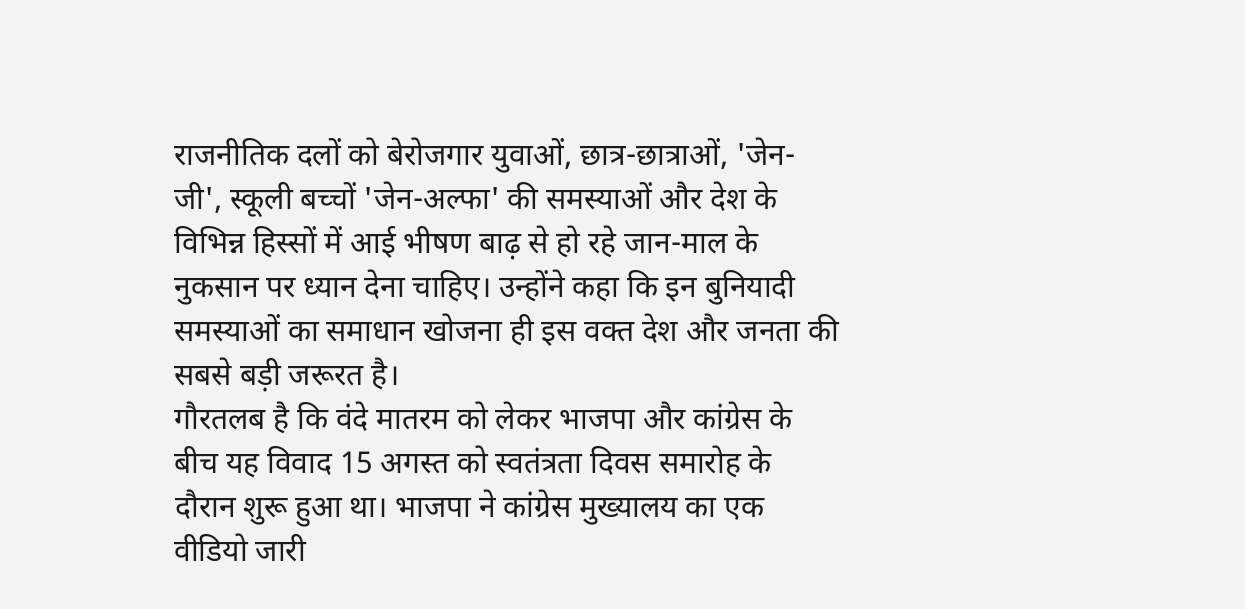राजनीतिक दलों को बेरोजगार युवाओं, छात्र-छात्राओं, 'जेन-जी', स्कूली बच्चों 'जेन-अल्फा' की समस्याओं और देश के विभिन्न हिस्सों में आई भीषण बाढ़ से हो रहे जान-माल के नुकसान पर ध्यान देना चाहिए। उन्होंने कहा कि इन बुनियादी समस्याओं का समाधान खोजना ही इस वक्त देश और जनता की सबसे बड़ी जरूरत है।
गौरतलब है कि वंदे मातरम को लेकर भाजपा और कांग्रेस के बीच यह विवाद 15 अगस्त को स्वतंत्रता दिवस समारोह के दौरान शुरू हुआ था। भाजपा ने कांग्रेस मुख्यालय का एक वीडियो जारी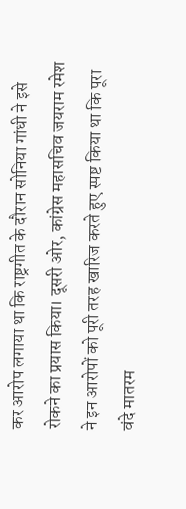कर आरोप लगाया था कि राष्ट्रगीत के दौरान सोनिया गांधी ने इसे रोकने का प्रयास किया। दूसरी ओर, कांग्रेस महासचिव जयराम रमेश ने इन आरोपों को पूरी तरह खारिज करते हुए स्पष्ट किया था कि पूरा वंदे मातरम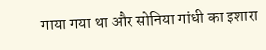गाया गया था और सोनिया गांधी का इशारा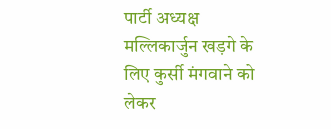पार्टी अध्यक्ष मल्लिकार्जुन खड़गे के लिए कुर्सी मंगवाने को लेकर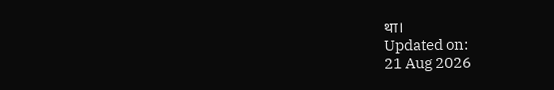था।
Updated on:
21 Aug 2026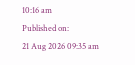10:16 am
Published on:
21 Aug 2026 09:35 am